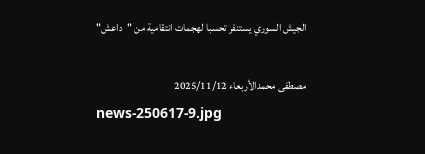الجيش السوري يستنفر تحسبا لهجمات انتقامية من "داعش"

مصطفى محمدالأربعاء 2025/11/12
news-250617-9.jpg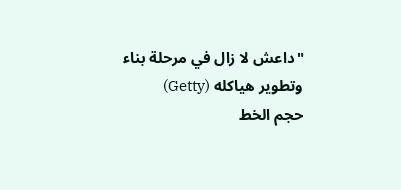"داعش لا زال في مرحلة بناء وتطوير هياكله (Getty)
حجم الخط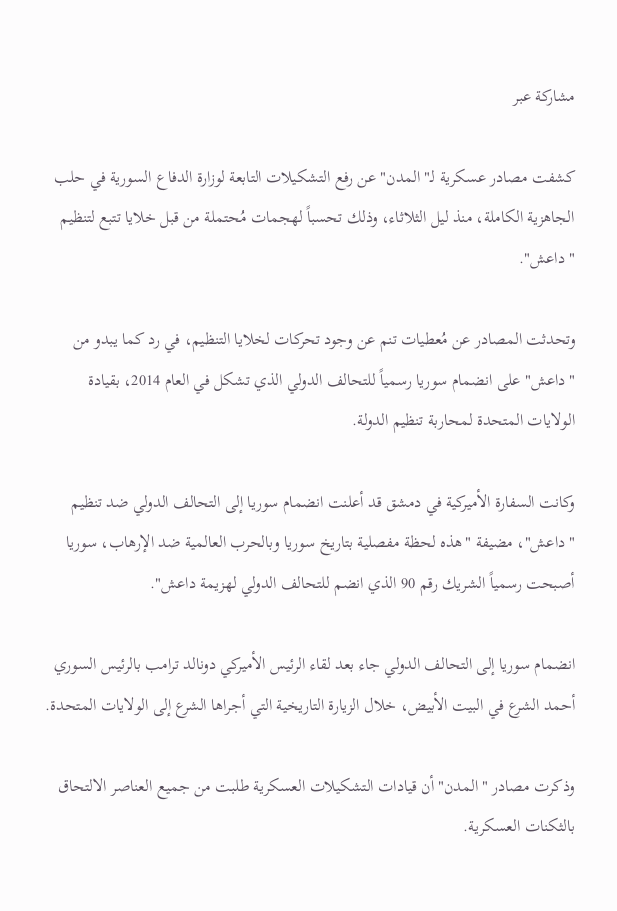مشاركة عبر

كشفت مصادر عسكرية لـ"المدن" عن رفع التشكيلات التابعة لوزارة الدفاع السورية في حلب الجاهزية الكاملة، منذ ليل الثلاثاء، وذلك تحسباً لهجمات مُحتملة من قبل خلايا تتبع لتنظيم "داعش".

وتحدثت المصادر عن مُعطيات تنم عن وجود تحركات لخلايا التنظيم، في رد كما يبدو من "داعش" على انضمام سوريا رسمياً للتحالف الدولي الذي تشكل في العام 2014، بقيادة الولايات المتحدة لمحاربة تنظيم الدولة.

وكانت السفارة الأميركية في دمشق قد أعلنت انضمام سوريا إلى التحالف الدولي ضد تنظيم "داعش"، مضيفة "هذه لحظة مفصلية بتاريخ سوريا وبالحرب العالمية ضد الإرهاب، سوريا أصبحت رسمياً الشريك رقم 90 الذي انضم للتحالف الدولي لهزيمة داعش".

انضمام سوريا إلى التحالف الدولي جاء بعد لقاء الرئيس الأميركي دونالد ترامب بالرئيس السوري أحمد الشرع في البيت الأبيض، خلال الزيارة التاريخية التي أجراها الشرع إلى الولايات المتحدة.

وذكرت مصادر "المدن" أن قيادات التشكيلات العسكرية طلبت من جميع العناصر الالتحاق بالثكنات العسكرية.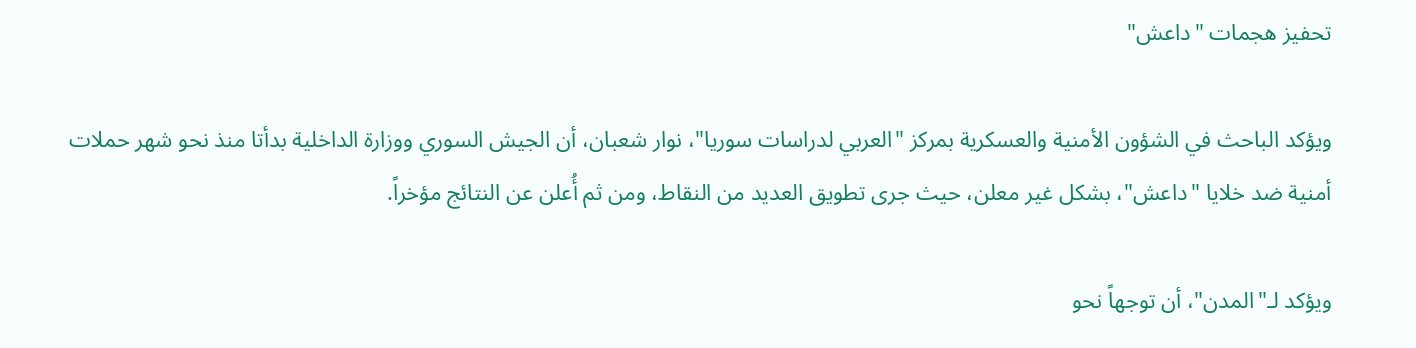تحفيز هجمات "داعش"

ويؤكد الباحث في الشؤون الأمنية والعسكرية بمركز "العربي لدراسات سوريا"، نوار شعبان، أن الجيش السوري ووزارة الداخلية بدأتا منذ نحو شهر حملات أمنية ضد خلايا "داعش"، بشكل غير معلن، حيث جرى تطويق العديد من النقاط، ومن ثم أُعلن عن النتائج مؤخراً.

ويؤكد لـ"المدن"، أن توجهاً نحو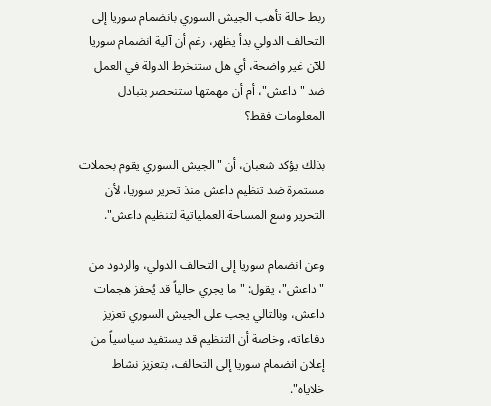ربط حالة تأهب الجيش السوري بانضمام سوريا إلى التحالف الدولي بدأ يظهر، رغم أن آلية انضمام سوريا للآن غير واضحة، أي هل ستنخرط الدولة في العمل ضد "داعش"، أم أن مهمتها ستنحصر بتبادل المعلومات فقط؟

بذلك يؤكد شعبان، أن "الجيش السوري يقوم بحملات مستمرة ضد تنظيم داعش منذ تحرير سوريا، لأن التحرير وسع المساحة العملياتية لتنظيم داعش".

وعن انضمام سوريا إلى التحالف الدولي، والردود من "داعش"، يقول: "ما يجري حالياً قد يُحفز هجمات داعش، وبالتالي يجب على الجيش السوري تعزيز دفاعاته، وخاصة أن التنظيم قد يستفيد سياسياً من إعلان انضمام سوريا إلى التحالف، بتعزيز نشاط خلاياه".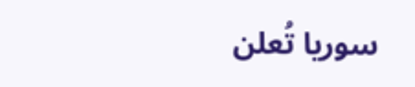سوريا تُعلن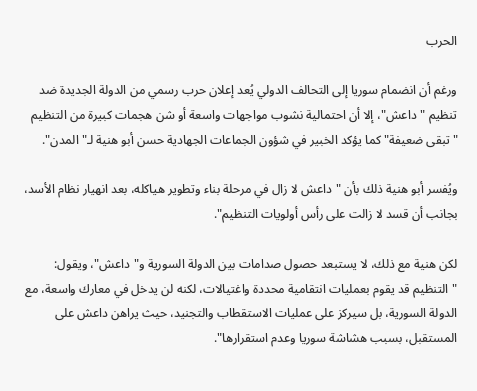الحرب

ورغم أن انضمام سوريا إلى التحالف الدولي يُعد إعلان حرب رسمي من الدولة الجديدة ضد تنظيم "داعش"، إلا أن احتمالية نشوب مواجهات واسعة أو شن هجمات كبيرة من التنظيم "تبقى ضعيفة" كما يؤكد الخبير في شؤون الجماعات الجهادية حسن أبو هنية لـ"المدن".

ويُفسر أبو هنية ذلك بأن "داعش لا زال في مرحلة بناء وتطوير هياكله، بعد انهيار نظام الأسد، بجانب أن قسد لا زالت على رأس أولويات التنظيم".

لكن هنية مع ذلك، لا يستبعد حصول صدامات بين الدولة السورية و"داعش"، ويقول: "التنظيم قد يقوم بعمليات انتقامية محددة واغتيالات، لكنه لن يدخل في معارك واسعة، مع الدولة السورية، بل سيركز على عمليات الاستقطاب والتجنيد، حيث يراهن داعش على المستقبل، بسبب هشاشة سوريا وعدم استقرارها".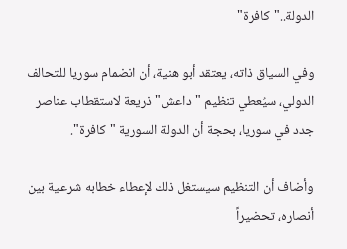الدولة.."كافرة"

وفي السياق ذاته، يعتقد أبو هنية، أن انضمام سوريا للتحالف الدولي، سيُعطي تنظيم "داعش" ذريعة لاستقطاب عناصر جدد في سوريا، بحجة أن الدولة السورية "كافرة".

وأضاف أن التنظيم سيستغل ذلك لإعطاء خطابه شرعية بين أنصاره، تحضيراً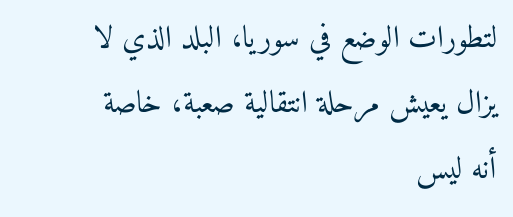لتطورات الوضع في سوريا، البلد الذي لا يزال يعيش مرحلة انتقالية صعبة، خاصة أنه ليس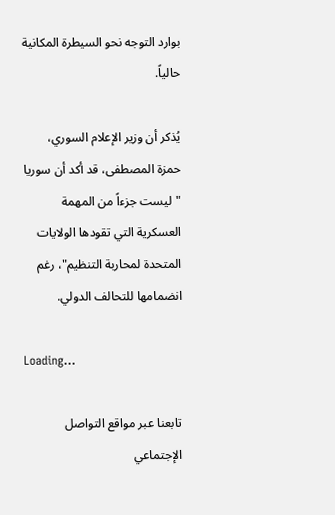بوارد التوجه نحو السيطرة المكانية حالياً.

يُذكر أن وزير الإعلام السوري، حمزة المصطفى، قد أكد أن سوريا "ليست جزءاً من المهمة العسكرية التي تقودها الولايات المتحدة لمحاربة التنظيم"، رغم انضمامها للتحالف الدولي.

Loading...

تابعنا عبر مواقع التواصل الإجتماعي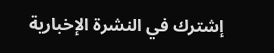إشترك في النشرة الإخبارية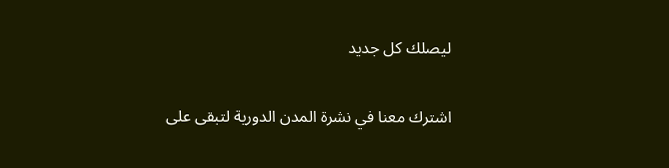ليصلك كل جديد

اشترك معنا في نشرة المدن الدورية لتبقى على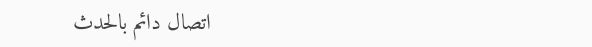اتصال دائم بالحدث